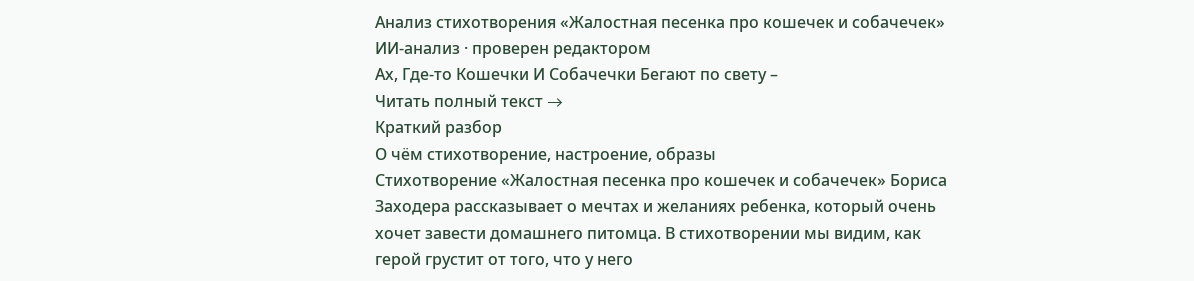Анализ стихотворения «Жалостная песенка про кошечек и собачечек»
ИИ-анализ · проверен редактором
Ах, Где-то Кошечки И Собачечки Бегают по свету –
Читать полный текст →
Краткий разбор
О чём стихотворение, настроение, образы
Стихотворение «Жалостная песенка про кошечек и собачечек» Бориса Заходера рассказывает о мечтах и желаниях ребенка, который очень хочет завести домашнего питомца. В стихотворении мы видим, как герой грустит от того, что у него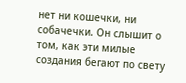нет ни кошечки, ни собачечки. Он слышит о том, как эти милые создания бегают по свету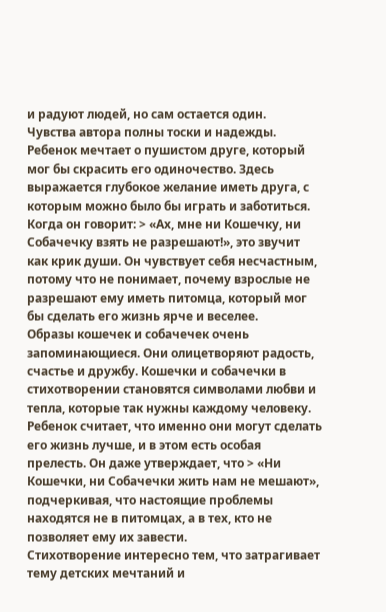и радуют людей, но сам остается один.
Чувства автора полны тоски и надежды. Ребенок мечтает о пушистом друге, который мог бы скрасить его одиночество. Здесь выражается глубокое желание иметь друга, с которым можно было бы играть и заботиться. Когда он говорит: > «Ах, мне ни Кошечку, ни Собачечку взять не разрешают!», это звучит как крик души. Он чувствует себя несчастным, потому что не понимает, почему взрослые не разрешают ему иметь питомца, который мог бы сделать его жизнь ярче и веселее.
Образы кошечек и собачечек очень запоминающиеся. Они олицетворяют радость, счастье и дружбу. Кошечки и собачечки в стихотворении становятся символами любви и тепла, которые так нужны каждому человеку. Ребенок считает, что именно они могут сделать его жизнь лучше, и в этом есть особая прелесть. Он даже утверждает, что > «Ни Кошечки, ни Собачечки жить нам не мешают», подчеркивая, что настоящие проблемы находятся не в питомцах, а в тех, кто не позволяет ему их завести.
Стихотворение интересно тем, что затрагивает тему детских мечтаний и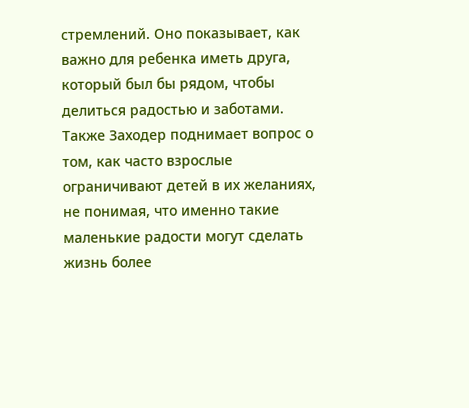стремлений. Оно показывает, как важно для ребенка иметь друга, который был бы рядом, чтобы делиться радостью и заботами. Также Заходер поднимает вопрос о том, как часто взрослые ограничивают детей в их желаниях, не понимая, что именно такие маленькие радости могут сделать жизнь более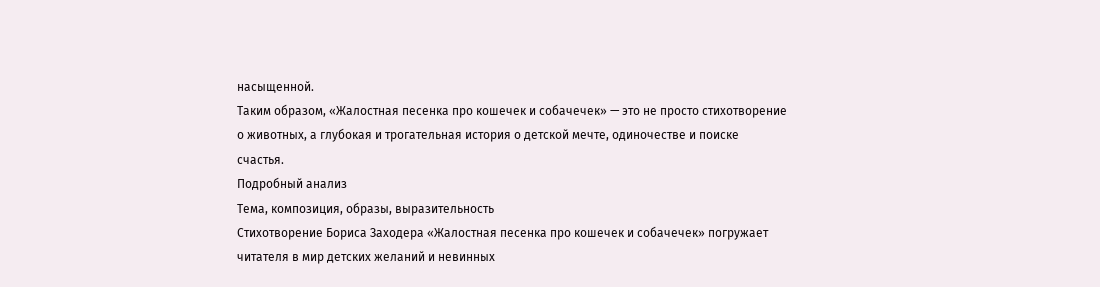насыщенной.
Таким образом, «Жалостная песенка про кошечек и собачечек» — это не просто стихотворение о животных, а глубокая и трогательная история о детской мечте, одиночестве и поиске счастья.
Подробный анализ
Тема, композиция, образы, выразительность
Стихотворение Бориса Заходера «Жалостная песенка про кошечек и собачечек» погружает читателя в мир детских желаний и невинных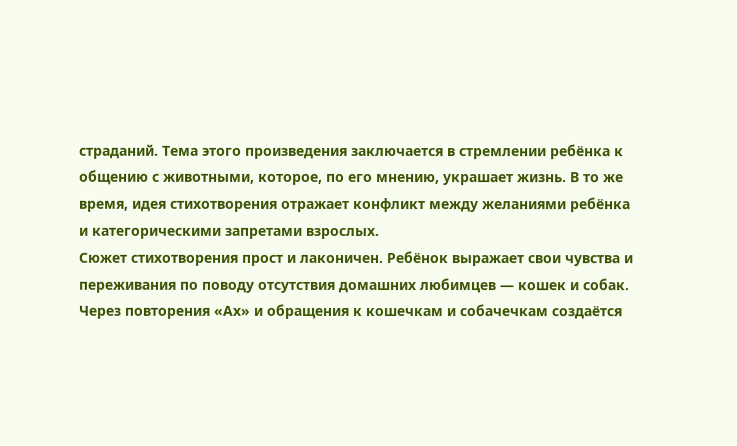страданий. Тема этого произведения заключается в стремлении ребёнка к общению с животными, которое, по его мнению, украшает жизнь. В то же время, идея стихотворения отражает конфликт между желаниями ребёнка и категорическими запретами взрослых.
Сюжет стихотворения прост и лаконичен. Ребёнок выражает свои чувства и переживания по поводу отсутствия домашних любимцев — кошек и собак. Через повторения «Ах» и обращения к кошечкам и собачечкам создаётся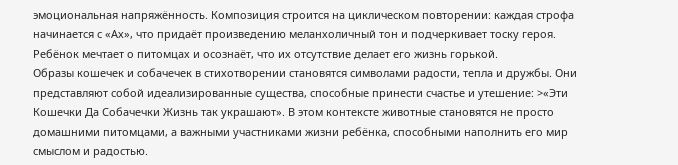эмоциональная напряжённость. Композиция строится на циклическом повторении: каждая строфа начинается с «Ах», что придаёт произведению меланхоличный тон и подчеркивает тоску героя. Ребёнок мечтает о питомцах и осознаёт, что их отсутствие делает его жизнь горькой.
Образы кошечек и собачечек в стихотворении становятся символами радости, тепла и дружбы. Они представляют собой идеализированные существа, способные принести счастье и утешение: >«Эти Кошечки Да Собачечки Жизнь так украшают». В этом контексте животные становятся не просто домашними питомцами, а важными участниками жизни ребёнка, способными наполнить его мир смыслом и радостью.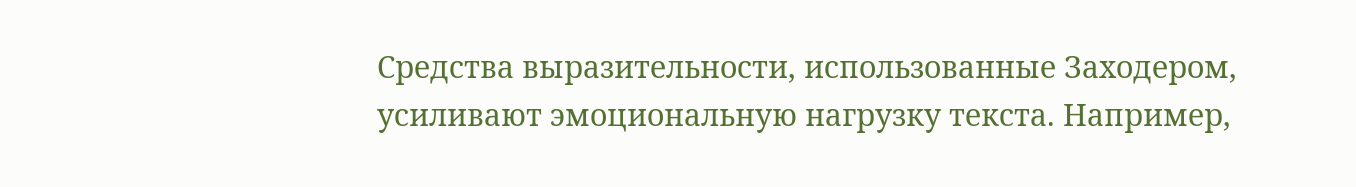Средства выразительности, использованные Заходером, усиливают эмоциональную нагрузку текста. Например,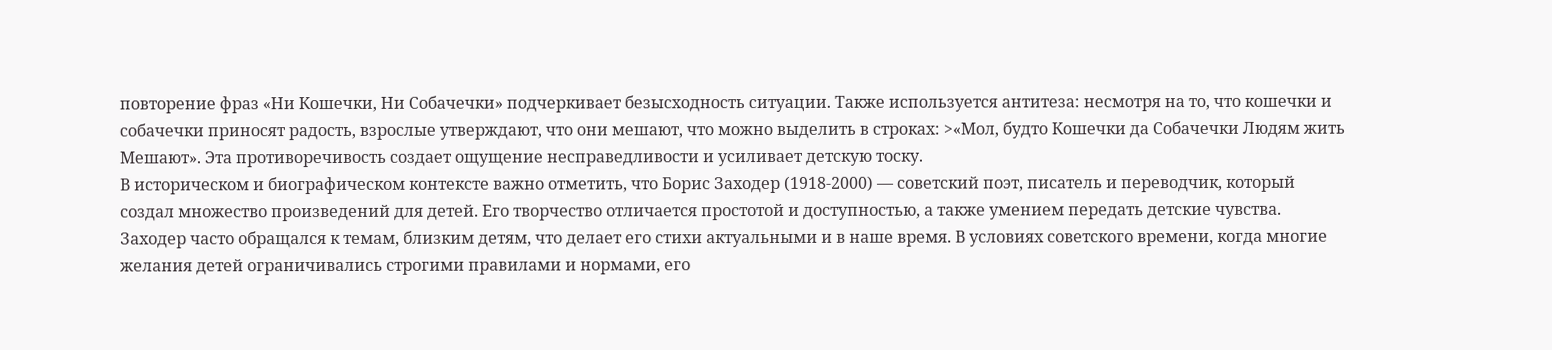повторение фраз «Ни Кошечки, Ни Собачечки» подчеркивает безысходность ситуации. Также используется антитеза: несмотря на то, что кошечки и собачечки приносят радость, взрослые утверждают, что они мешают, что можно выделить в строках: >«Мол, будто Кошечки да Собачечки Людям жить Мешают». Эта противоречивость создает ощущение несправедливости и усиливает детскую тоску.
В историческом и биографическом контексте важно отметить, что Борис Заходер (1918-2000) — советский поэт, писатель и переводчик, который создал множество произведений для детей. Его творчество отличается простотой и доступностью, а также умением передать детские чувства. Заходер часто обращался к темам, близким детям, что делает его стихи актуальными и в наше время. В условиях советского времени, когда многие желания детей ограничивались строгими правилами и нормами, его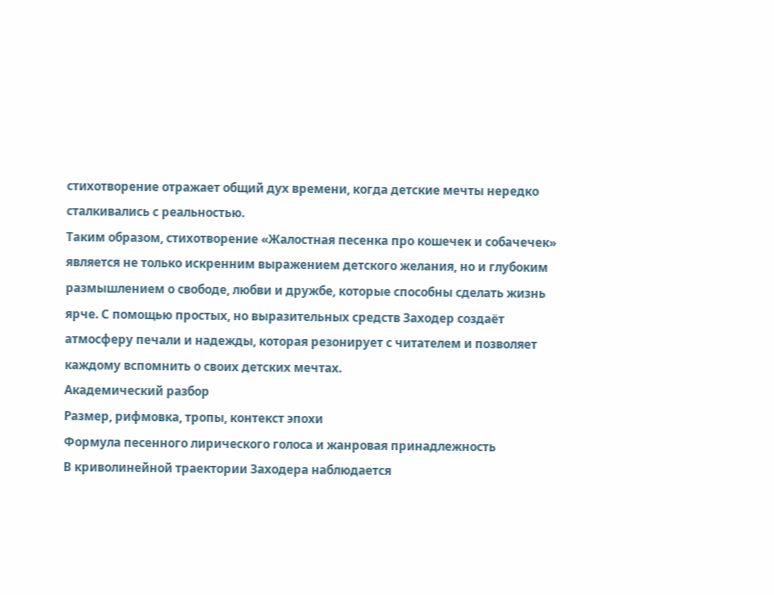стихотворение отражает общий дух времени, когда детские мечты нередко сталкивались с реальностью.
Таким образом, стихотворение «Жалостная песенка про кошечек и собачечек» является не только искренним выражением детского желания, но и глубоким размышлением о свободе, любви и дружбе, которые способны сделать жизнь ярче. С помощью простых, но выразительных средств Заходер создаёт атмосферу печали и надежды, которая резонирует с читателем и позволяет каждому вспомнить о своих детских мечтах.
Академический разбор
Размер, рифмовка, тропы, контекст эпохи
Формула песенного лирического голоса и жанровая принадлежность
В криволинейной траектории Заходера наблюдается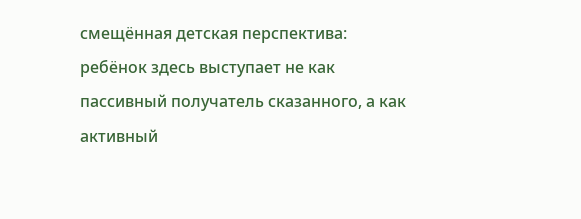смещённая детская перспектива: ребёнок здесь выступает не как пассивный получатель сказанного, а как активный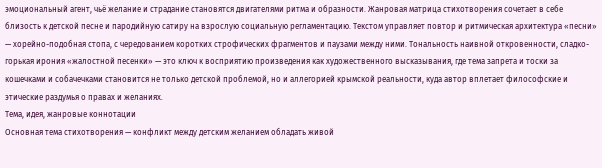эмоциональный агент, чьё желание и страдание становятся двигателями ритма и образности. Жанровая матрица стихотворения сочетает в себе близость к детской песне и пародийную сатиру на взрослую социальную регламентацию. Текстом управляет повтор и ритмическая архитектура «песни» — хорейно-подобная стопа, с чередованием коротких строфических фрагментов и паузами между ними. Тональность наивной откровенности, сладко-горькая ирония «жалостной песенки» — это ключ к восприятию произведения как художественного высказывания, где тема запрета и тоски за кошечками и собачечками становится не только детской проблемой, но и аллегорией крымской реальности, куда автор вплетает философские и этические раздумья о правах и желаниях.
Тема, идея, жанровые коннотации
Основная тема стихотворения — конфликт между детским желанием обладать живой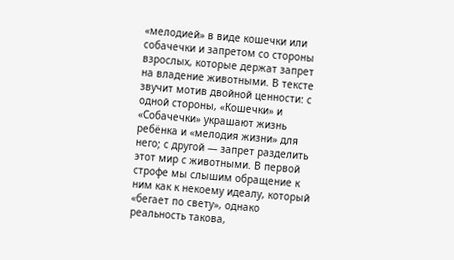«мелодией» в виде кошечки или собачечки и запретом со стороны взрослых, которые держат запрет на владение животными. В тексте звучит мотив двойной ценности: с одной стороны, «Кошечки» и «Собачечки» украшают жизнь ребёнка и «мелодия жизни» для него; с другой — запрет разделить этот мир с животными. В первой строфе мы слышим обращение к ним как к некоему идеалу, который «бегает по свету», однако реальность такова,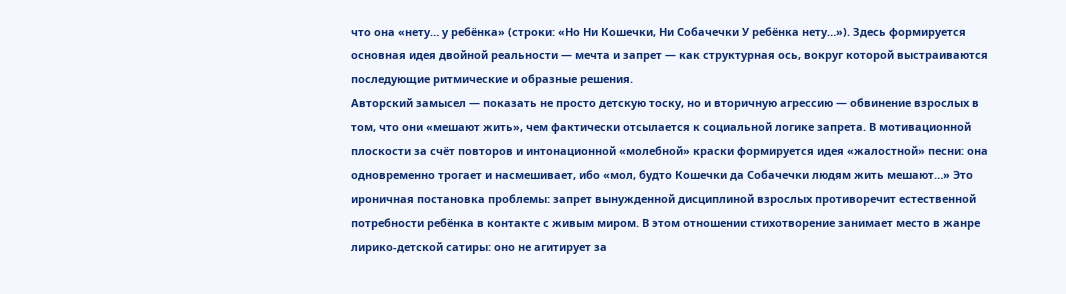что она «нету… у ребёнка» (строки: «Но Ни Кошечки, Ни Собачечки У ребёнка нету…»). Здесь формируется основная идея двойной реальности — мечта и запрет — как структурная ось, вокруг которой выстраиваются последующие ритмические и образные решения.
Авторский замысел — показать не просто детскую тоску, но и вторичную агрессию — обвинение взрослых в том, что они «мешают жить», чем фактически отсылается к социальной логике запрета. В мотивационной плоскости за счёт повторов и интонационной «молебной» краски формируется идея «жалостной» песни: она одновременно трогает и насмешивает, ибо «мол, будто Кошечки да Собачечки людям жить мешают…» Это ироничная постановка проблемы: запрет вынужденной дисциплиной взрослых противоречит естественной потребности ребёнка в контакте с живым миром. В этом отношении стихотворение занимает место в жанре лирико-детской сатиры: оно не агитирует за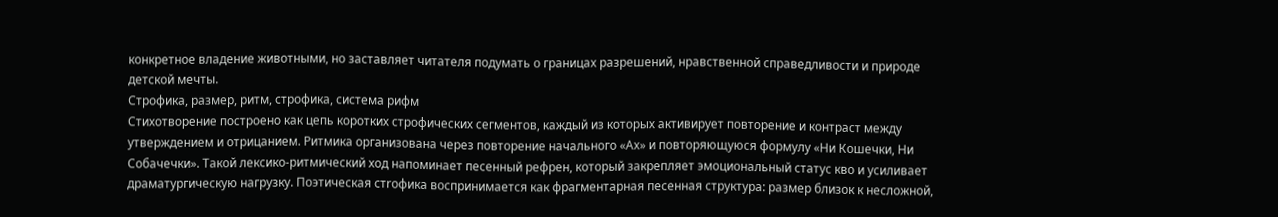конкретное владение животными, но заставляет читателя подумать о границах разрешений, нравственной справедливости и природе детской мечты.
Строфика, размер, ритм, строфика, система рифм
Стихотворение построено как цепь коротких строфических сегментов, каждый из которых активирует повторение и контраст между утверждением и отрицанием. Ритмика организована через повторение начального «Ах» и повторяющуюся формулу «Ни Кошечки, Ни Собачечки». Такой лексико-ритмический ход напоминает песенный рефрен, который закрепляет эмоциональный статус кво и усиливает драматургическую нагрузку. Поэтическая стroфика воспринимается как фрагментарная песенная структура: размер близок к несложной,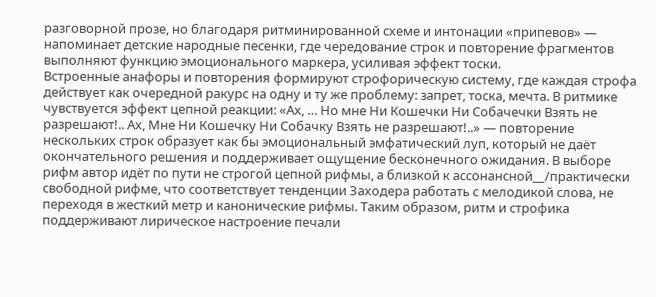разговорной прозе, но благодаря ритминированной схеме и интонации «припевов» — напоминает детские народные песенки, где чередование строк и повторение фрагментов выполняют функцию эмоционального маркера, усиливая эффект тоски.
Встроенные анафоры и повторения формируют строфорическую систему, где каждая строфа действует как очередной ракурс на одну и ту же проблему: запрет, тоска, мечта. В ритмике чувствуется эффект цепной реакции: «Ах, … Но мне Ни Кошечки Ни Собачечки Взять не разрешают!.. Ах, Мне Ни Кошечку Ни Собачку Взять не разрешают!..» — повторение нескольких строк образует как бы эмоциональный эмфатический луп, который не даёт окончательного решения и поддерживает ощущение бесконечного ожидания. В выборе рифм автор идёт по пути не строгой цепной рифмы, а близкой к ассонансной__/практически свободной рифме, что соответствует тенденции Заходера работать с мелодикой слова, не переходя в жесткий метр и канонические рифмы. Таким образом, ритм и строфика поддерживают лирическое настроение печали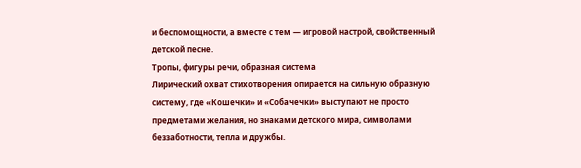и беспомощности, а вместе с тем — игровой настрой, свойственный детской песне.
Тропы, фигуры речи, образная система
Лирический охват стихотворения опирается на сильную образную систему, где «Кошечки» и «Собачечки» выступают не просто предметами желания, но знаками детского мира, символами беззаботности, тепла и дружбы.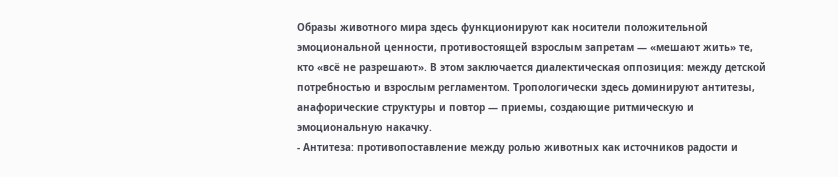Образы животного мира здесь функционируют как носители положительной эмоциональной ценности, противостоящей взрослым запретам — «мешают жить» те, кто «всё не разрешают». В этом заключается диалектическая оппозиция: между детской потребностью и взрослым регламентом. Тропологически здесь доминируют антитезы, анафорические структуры и повтор — приемы, создающие ритмическую и эмоциональную накачку.
- Антитеза: противопоставление между ролью животных как источников радости и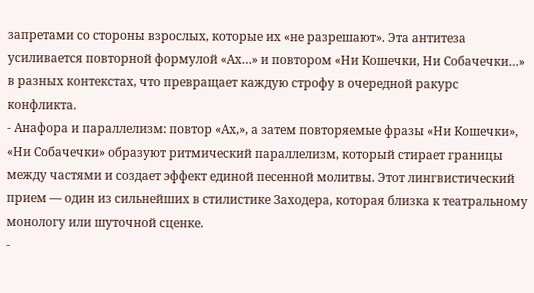запретами со стороны взрослых, которые их «не разрешают». Эта антитеза усиливается повторной формулой «Ах…» и повтором «Ни Кошечки, Ни Собачечки…» в разных контекстах, что превращает каждую строфу в очередной ракурс конфликта.
- Анафора и параллелизм: повтор «Ах,», а затем повторяемые фразы «Ни Кошечки», «Ни Собачечки» образуют ритмический параллелизм, который стирает границы между частями и создает эффект единой песенной молитвы. Этот лингвистический прием — один из сильнейших в стилистике Заходера, которая близка к театральному монологу или шуточной сценке.
-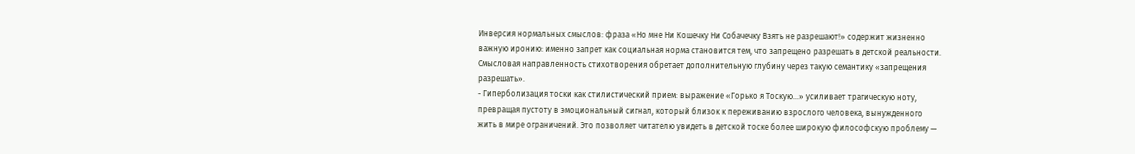Инверсия нормальных смыслов: фраза «Но мне Ни Кошечку Ни Собачечку Взять не разрешают!» содержит жизненно важную иронию: именно запрет как социальная норма становится тем, что запрещено разрешать в детской реальности. Смысловая направленность стихотворения обретает дополнительную глубину через такую семантику «запрещения разрешать».
- Гиперболизация тоски как стилистический прием: выражение «Горько я Тоскую…» усиливает трагическую ноту, превращая пустоту в эмоциональный сигнал, который близок к переживанию взрослого человека, вынужденного жить в мире ограничений. Это позволяет читателю увидеть в детской тоске более широкую философскую проблему —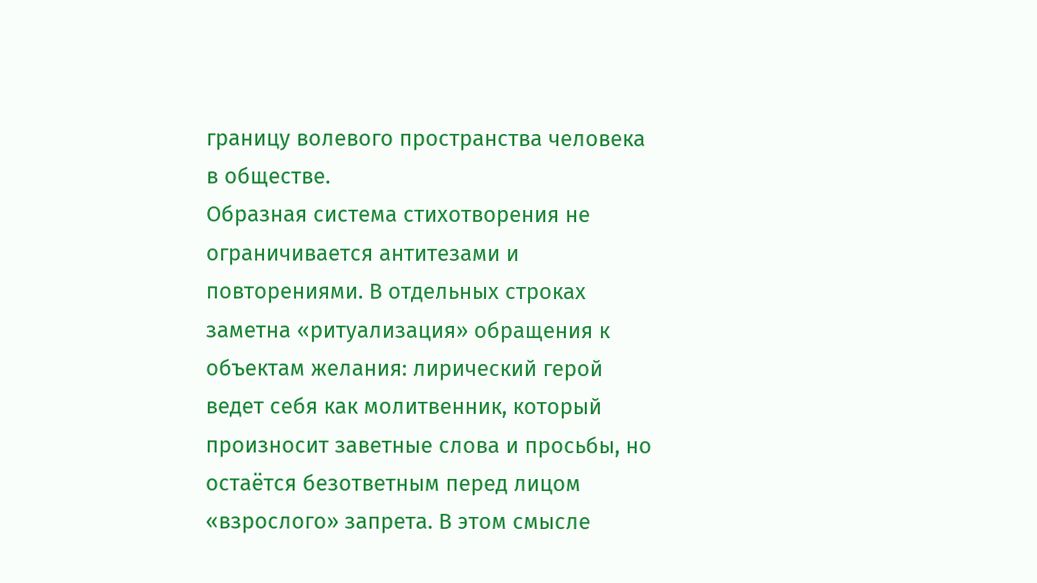границу волевого пространства человека в обществе.
Образная система стихотворения не ограничивается антитезами и повторениями. В отдельных строках заметна «ритуализация» обращения к объектам желания: лирический герой ведет себя как молитвенник, который произносит заветные слова и просьбы, но остаётся безответным перед лицом «взрослого» запрета. В этом смысле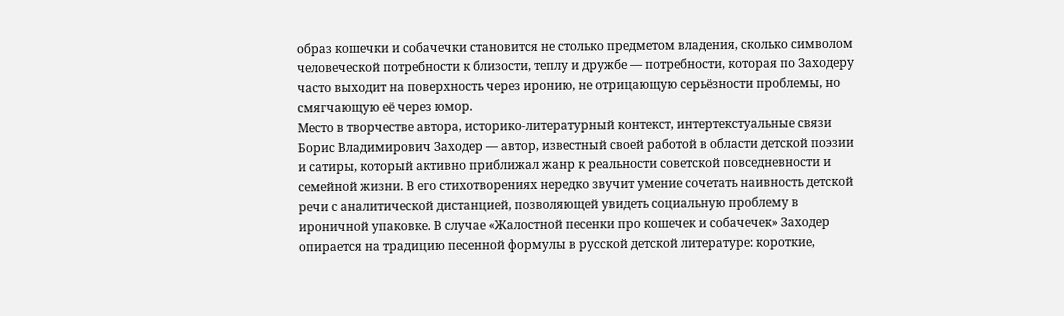образ кошечки и собачечки становится не столько предметом владения, сколько символом человеческой потребности к близости, теплу и дружбе — потребности, которая по Заходеру часто выходит на поверхность через иронию, не отрицающую серьёзности проблемы, но смягчающую её через юмор.
Место в творчестве автора, историко-литературный контекст, интертекстуальные связи
Борис Владимирович Заходер — автор, известный своей работой в области детской поэзии и сатиры, который активно приближал жанр к реальности советской повседневности и семейной жизни. В его стихотворениях нередко звучит умение сочетать наивность детской речи с аналитической дистанцией, позволяющей увидеть социальную проблему в ироничной упаковке. В случае «Жалостной песенки про кошечек и собачечек» Заходер опирается на традицию песенной формулы в русской детской литературе: короткие,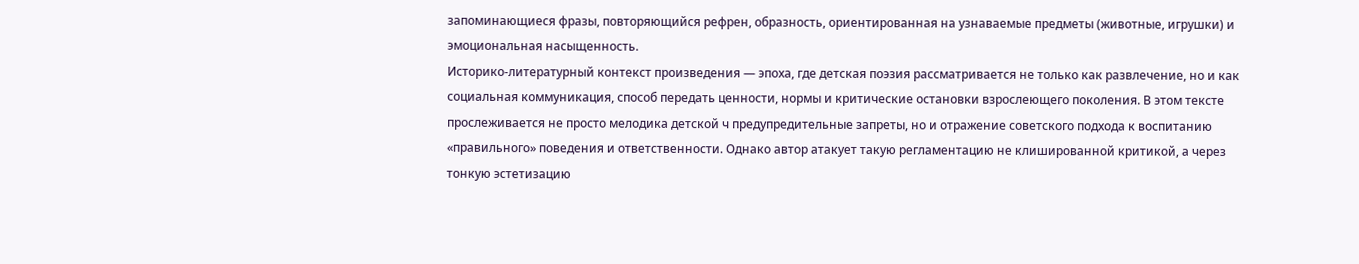запоминающиеся фразы, повторяющийся рефрен, образность, ориентированная на узнаваемые предметы (животные, игрушки) и эмоциональная насыщенность.
Историко-литературный контекст произведения — эпоха, где детская поэзия рассматривается не только как развлечение, но и как социальная коммуникация, способ передать ценности, нормы и критические остановки взрослеющего поколения. В этом тексте прослеживается не просто мелодика детской ч предупредительные запреты, но и отражение советского подхода к воспитанию «правильного» поведения и ответственности. Однако автор атакует такую регламентацию не клишированной критикой, а через тонкую эстетизацию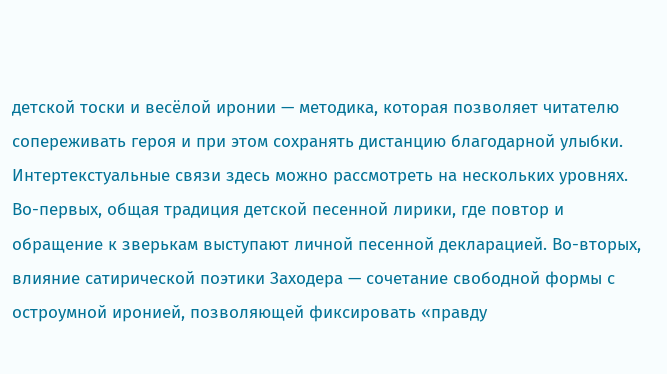детской тоски и весёлой иронии — методика, которая позволяет читателю сопереживать героя и при этом сохранять дистанцию благодарной улыбки.
Интертекстуальные связи здесь можно рассмотреть на нескольких уровнях. Во-первых, общая традиция детской песенной лирики, где повтор и обращение к зверькам выступают личной песенной декларацией. Во-вторых, влияние сатирической поэтики Заходера — сочетание свободной формы с остроумной иронией, позволяющей фиксировать «правду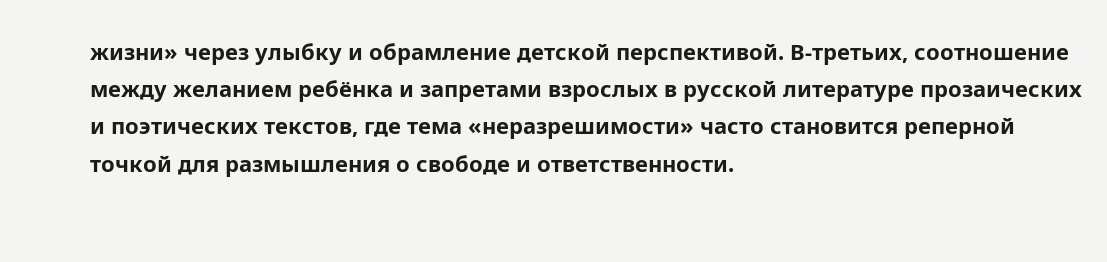жизни» через улыбку и обрамление детской перспективой. В-третьих, соотношение между желанием ребёнка и запретами взрослых в русской литературе прозаических и поэтических текстов, где тема «неразрешимости» часто становится реперной точкой для размышления о свободе и ответственности.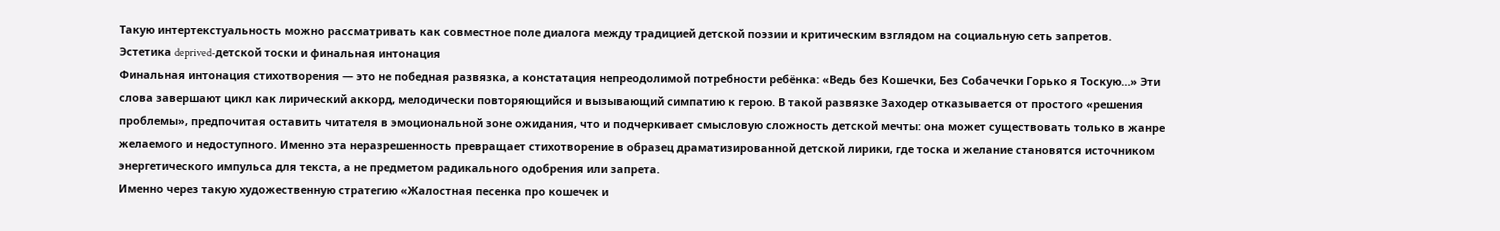Такую интертекстуальность можно рассматривать как совместное поле диалога между традицией детской поэзии и критическим взглядом на социальную сеть запретов.
Эстетика deprived-детской тоски и финальная интонация
Финальная интонация стихотворения — это не победная развязка, а констатация непреодолимой потребности ребёнка: «Ведь без Кошечки, Без Собачечки Горько я Тоскую…» Эти слова завершают цикл как лирический аккорд, мелодически повторяющийся и вызывающий симпатию к герою. В такой развязке Заходер отказывается от простого «решения проблемы», предпочитая оставить читателя в эмоциональной зоне ожидания, что и подчеркивает смысловую сложность детской мечты: она может существовать только в жанре желаемого и недоступного. Именно эта неразрешенность превращает стихотворение в образец драматизированной детской лирики, где тоска и желание становятся источником энергетического импульса для текста, а не предметом радикального одобрения или запрета.
Именно через такую художественную стратегию «Жалостная песенка про кошечек и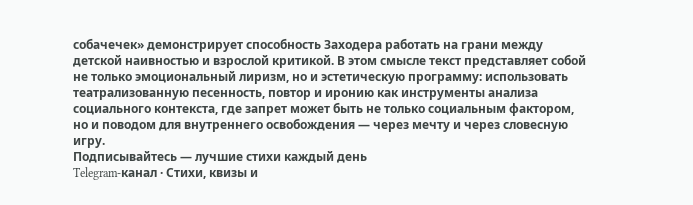собачечек» демонстрирует способность Заходера работать на грани между детской наивностью и взрослой критикой. В этом смысле текст представляет собой не только эмоциональный лиризм, но и эстетическую программу: использовать театрализованную песенность, повтор и иронию как инструменты анализа социального контекста, где запрет может быть не только социальным фактором, но и поводом для внутреннего освобождения — через мечту и через словесную игру.
Подписывайтесь — лучшие стихи каждый день
Telegram-канал · Стихи, квизы и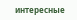интересные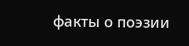факты о поэзии